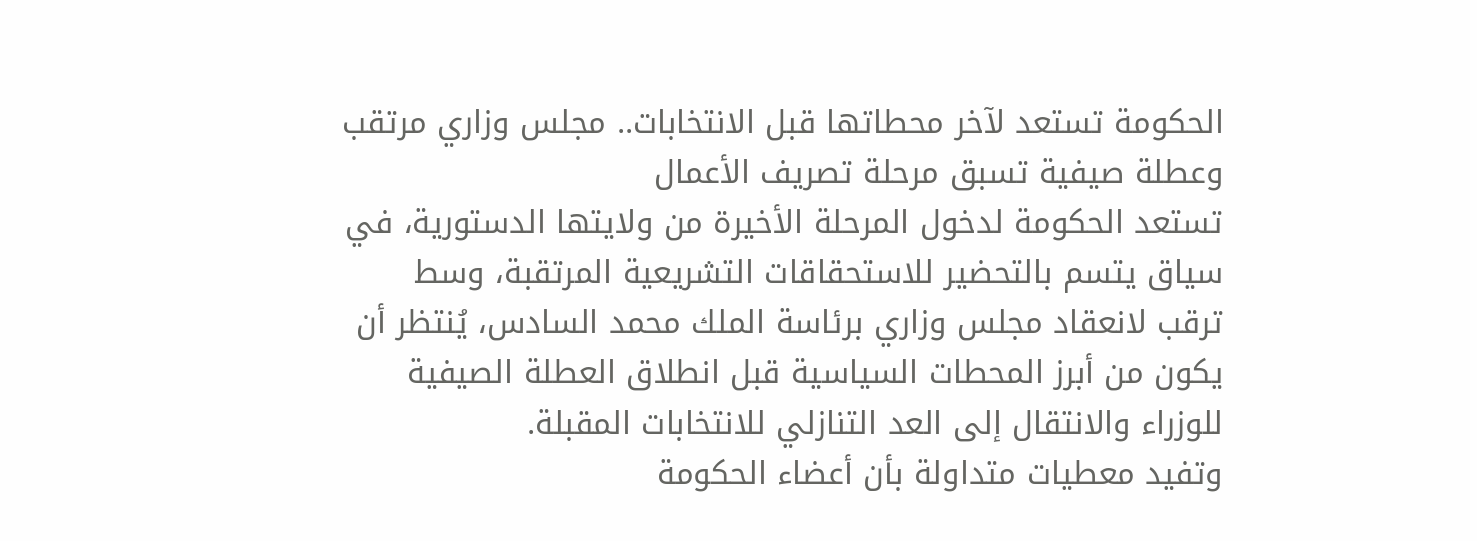الحكومة تستعد لآخر محطاتها قبل الانتخابات.. مجلس وزاري مرتقب وعطلة صيفية تسبق مرحلة تصريف الأعمال
تستعد الحكومة لدخول المرحلة الأخيرة من ولايتها الدستورية، في سياق يتسم بالتحضير للاستحقاقات التشريعية المرتقبة، وسط ترقب لانعقاد مجلس وزاري برئاسة الملك محمد السادس، يُنتظر أن يكون من أبرز المحطات السياسية قبل انطلاق العطلة الصيفية للوزراء والانتقال إلى العد التنازلي للانتخابات المقبلة.
وتفيد معطيات متداولة بأن أعضاء الحكومة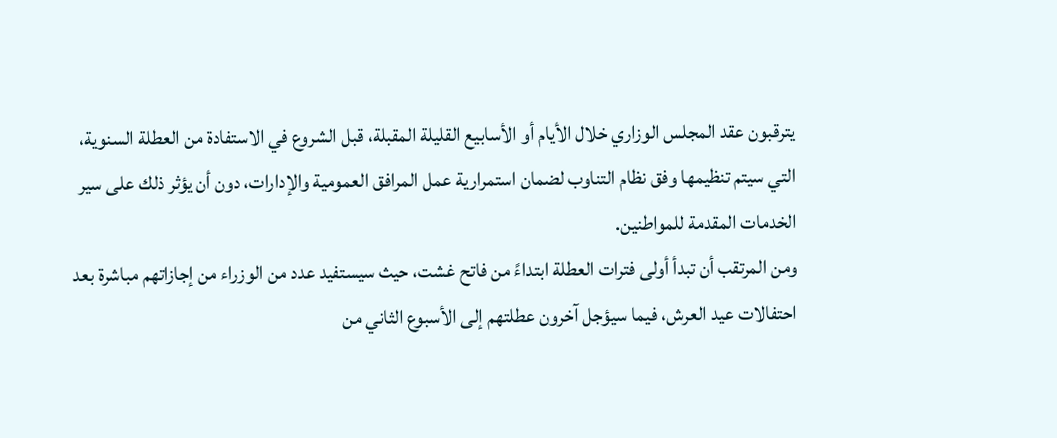يترقبون عقد المجلس الوزاري خلال الأيام أو الأسابيع القليلة المقبلة، قبل الشروع في الاستفادة من العطلة السنوية، التي سيتم تنظيمها وفق نظام التناوب لضمان استمرارية عمل المرافق العمومية والإدارات، دون أن يؤثر ذلك على سير الخدمات المقدمة للمواطنين.
ومن المرتقب أن تبدأ أولى فترات العطلة ابتداءً من فاتح غشت، حيث سيستفيد عدد من الوزراء من إجازاتهم مباشرة بعد احتفالات عيد العرش، فيما سيؤجل آخرون عطلتهم إلى الأسبوع الثاني من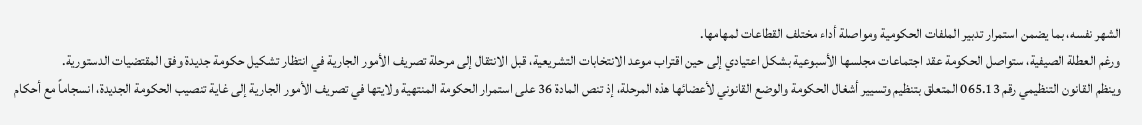الشهر نفسه، بما يضمن استمرار تدبير الملفات الحكومية ومواصلة أداء مختلف القطاعات لمهامها.
ورغم العطلة الصيفية، ستواصل الحكومة عقد اجتماعات مجلسها الأسبوعية بشكل اعتيادي إلى حين اقتراب موعد الانتخابات التشريعية، قبل الانتقال إلى مرحلة تصريف الأمور الجارية في انتظار تشكيل حكومة جديدة وفق المقتضيات الدستورية.
وينظم القانون التنظيمي رقم 065.13 المتعلق بتنظيم وتسيير أشغال الحكومة والوضع القانوني لأعضائها هذه المرحلة، إذ تنص المادة 36 على استمرار الحكومة المنتهية ولايتها في تصريف الأمور الجارية إلى غاية تنصيب الحكومة الجديدة، انسجاماً مع أحكام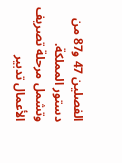الفصلين 47 و87 من دستور المملكة.
وتشمل مرحلة تصريف الأعمال تدبير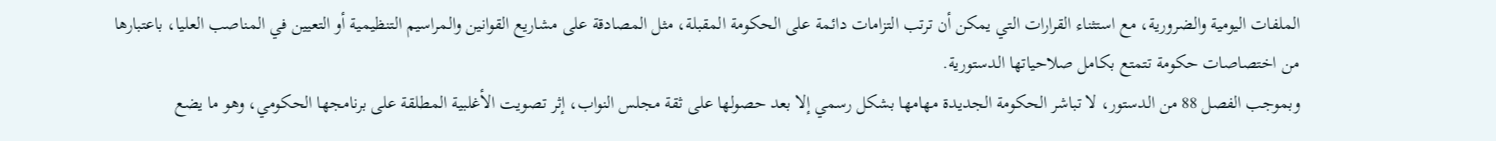الملفات اليومية والضرورية، مع استثناء القرارات التي يمكن أن ترتب التزامات دائمة على الحكومة المقبلة، مثل المصادقة على مشاريع القوانين والمراسيم التنظيمية أو التعيين في المناصب العليا، باعتبارها من اختصاصات حكومة تتمتع بكامل صلاحياتها الدستورية.
وبموجب الفصل 88 من الدستور، لا تباشر الحكومة الجديدة مهامها بشكل رسمي إلا بعد حصولها على ثقة مجلس النواب، إثر تصويت الأغلبية المطلقة على برنامجها الحكومي، وهو ما يضع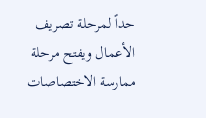حداً لمرحلة تصريف الأعمال ويفتح مرحلة ممارسة الاختصاصات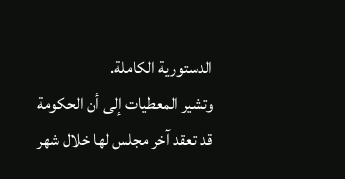الدستورية الكاملة.
وتشير المعطيات إلى أن الحكومة قد تعقد آخر مجلس لها خلال شهر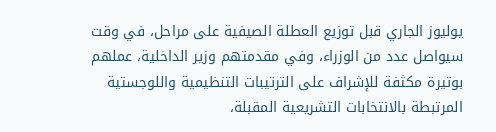يوليوز الجاري قبل توزيع العطلة الصيفية على مراحل، في وقت سيواصل عدد من الوزراء، وفي مقدمتهم وزير الداخلية، عملهم بوتيرة مكثفة للإشراف على الترتيبات التنظيمية واللوجستية المرتبطة بالانتخابات التشريعية المقبلة،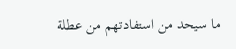ما سيحد من استفادتهم من عطلة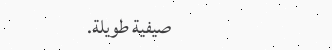صيفية طويلة.